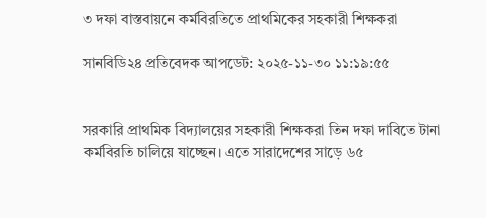৩ দফা বাস্তবায়নে কর্মবিরতিতে প্রাথমিকের সহকারী শিক্ষকরা

সানবিডি২৪ প্রতিবেদক আপডেট: ২০২৫-১১-৩০ ১১:১৯:৫৫


সরকারি প্রাথমিক বিদ্যালয়ের সহকারী শিক্ষকরা তিন দফা দাবিতে টানা কর্মবিরতি চালিয়ে যাচ্ছেন। এতে সারাদেশের সাড়ে ৬৫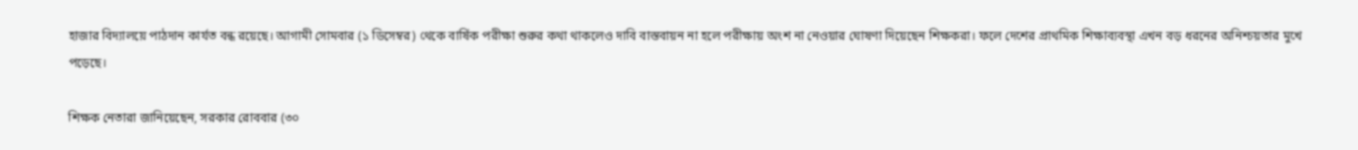হাজার বিদ্যালয়ে পাঠদান কার্যত বন্ধ রয়েছে। আগামী সোমবার (১ ডিসেম্বর) থেকে বার্ষিক পরীক্ষা শুরুর কথা থাকলেও দাবি বাস্তবায়ন না হলে পরীক্ষায় অংশ না নেওয়ার ঘোষণা দিয়েছেন শিক্ষকরা। ফলে দেশের প্রাথমিক শিক্ষাব্যবস্থা এখন বড় ধরনের অনিশ্চয়তার মুখে পড়েছে।

শিক্ষক নেতারা জানিয়েছেন, সরকার রোববার (৩০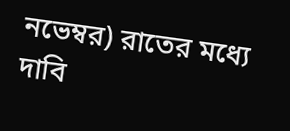নভেম্বর) রাতের মধ্যে দাবি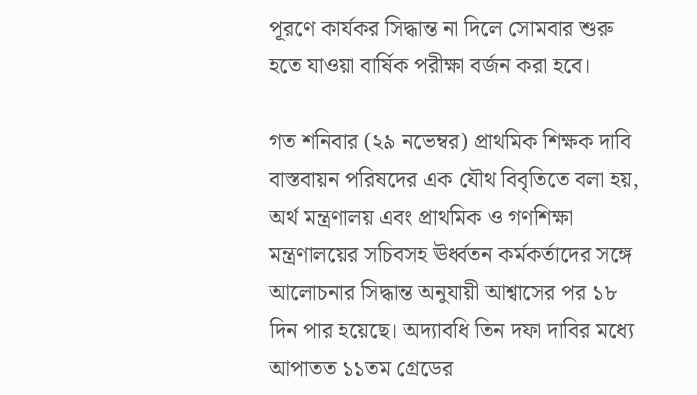পূরণে কার্যকর সিদ্ধান্ত না দিলে সোমবার শুরু হতে যাওয়া বার্ষিক পরীক্ষা বর্জন করা হবে।

গত শনিবার (২৯ নভেম্বর) প্রাথমিক শিক্ষক দাবি বাস্তবায়ন পরিষদের এক যৌথ বিবৃতিতে বলা হয়, অর্থ মন্ত্রণালয় এবং প্রাথমিক ও গণশিক্ষা মন্ত্রণালয়ের সচিবসহ ঊর্ধ্বতন কর্মকর্তাদের সঙ্গে আলোচনার সিদ্ধান্ত অনুযায়ী আশ্বাসের পর ১৮ দিন পার হয়েছে। অদ্যাবধি তিন দফা দাবির মধ্যে আপাতত ১১তম গ্রেডের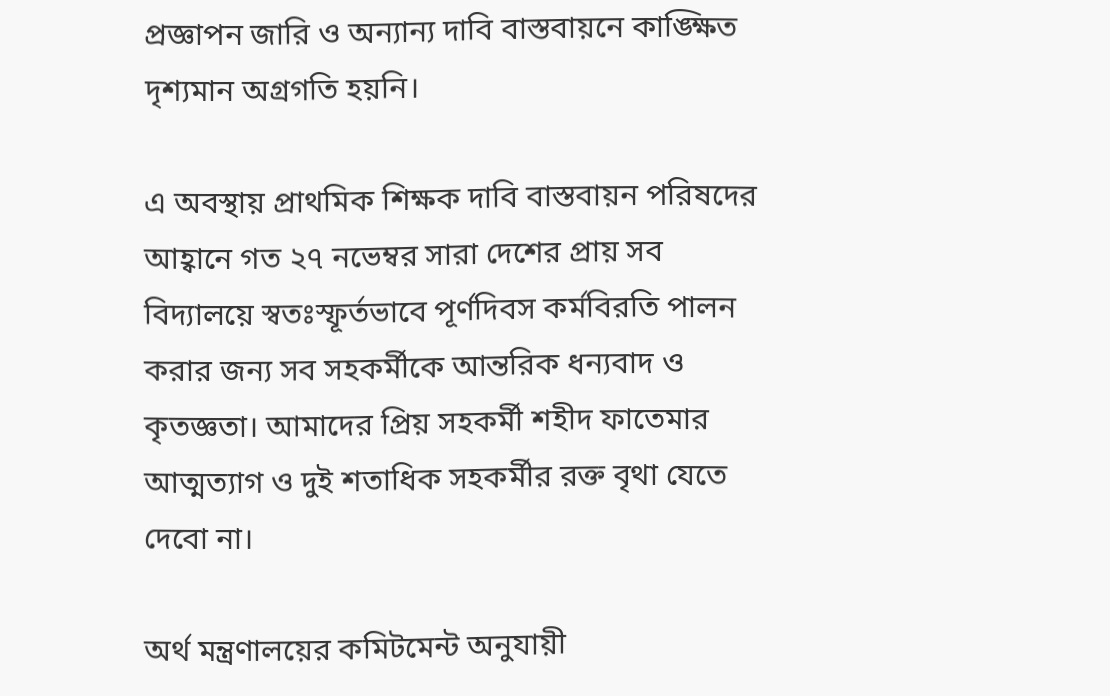প্রজ্ঞাপন জারি ও অন্যান্য দাবি বাস্তবায়নে কাঙ্ক্ষিত দৃশ্যমান অগ্রগতি হয়নি।

এ অবস্থায় প্রাথমিক শিক্ষক দাবি বাস্তবায়ন পরিষদের আহ্বানে গত ২৭ নভেম্বর সারা দেশের প্রায় সব বিদ্যালয়ে স্বতঃস্ফূর্তভাবে পূর্ণদিবস কর্মবিরতি পালন করার জন্য সব সহকর্মীকে আন্তরিক ধন্যবাদ ও কৃতজ্ঞতা। আমাদের প্রিয় সহকর্মী শহীদ ফাতেমার আত্মত্যাগ ও দুই শতাধিক সহকর্মীর রক্ত বৃথা যেতে দেবো না।

অর্থ মন্ত্রণালয়ের কমিটমেন্ট অনুযায়ী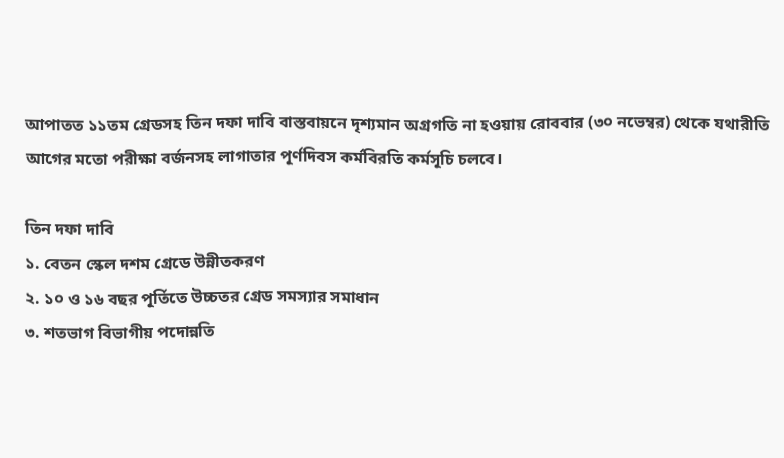আপাতত ১১তম গ্রেডসহ তিন দফা দাবি বাস্তবায়নে দৃশ্যমান অগ্রগতি না হওয়ায় রোববার (৩০ নভেম্বর) থেকে যথারীতি আগের মতো পরীক্ষা বর্জনসহ লাগাতার পূর্ণদিবস কর্মবিরতি কর্মসূচি চলবে।

তিন দফা দাবি
১. বেতন স্কেল দশম গ্রেডে উন্নীতকরণ
২. ১০ ও ১৬ বছর পূর্তিতে উচ্চতর গ্রেড সমস্যার সমাধান
৩. শতভাগ বিভাগীয় পদোন্নতি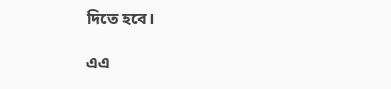দিতে হবে।

এএ